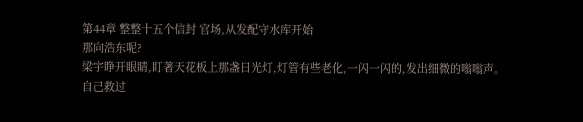第44章 整整十五个信封 官场,从发配守水库开始
那向浩东呢?
梁宇睁开眼睛,盯著天花板上那盏日光灯,灯管有些老化,一闪一闪的,发出细微的嗡嗡声。
自己救过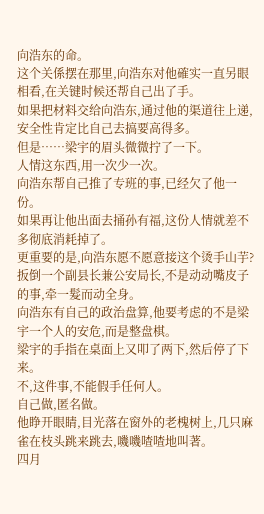向浩东的命。
这个关係摆在那里,向浩东对他確实一直另眼相看,在关键时候还帮自己出了手。
如果把材料交给向浩东,通过他的渠道往上递,安全性肯定比自己去搞要高得多。
但是……梁宇的眉头微微拧了一下。
人情这东西,用一次少一次。
向浩东帮自己推了专班的事,已经欠了他一份。
如果再让他出面去捅孙有福,这份人情就差不多彻底消耗掉了。
更重要的是,向浩东愿不愿意接这个烫手山芋?
扳倒一个副县长兼公安局长,不是动动嘴皮子的事,牵一髮而动全身。
向浩东有自己的政治盘算,他要考虑的不是梁宇一个人的安危,而是整盘棋。
梁宇的手指在桌面上又叩了两下,然后停了下来。
不,这件事,不能假手任何人。
自己做,匿名做。
他睁开眼睛,目光落在窗外的老槐树上,几只麻雀在枝头跳来跳去,嘰嘰喳喳地叫著。
四月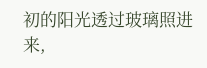初的阳光透过玻璃照进来,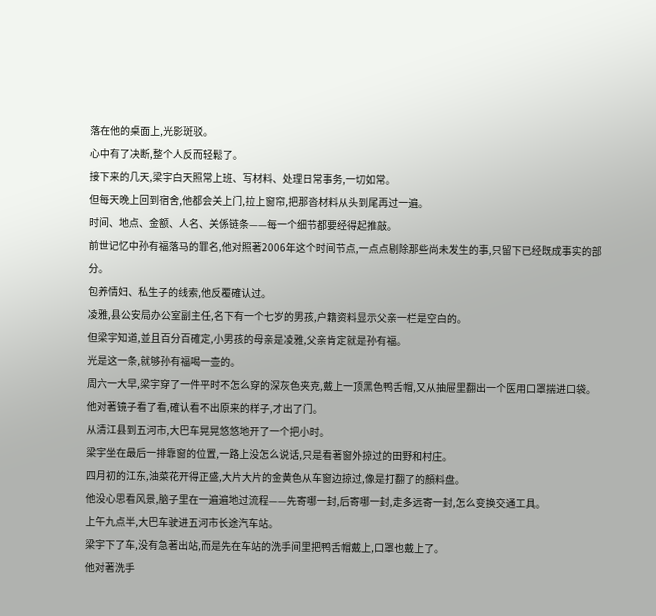落在他的桌面上,光影斑驳。
心中有了决断,整个人反而轻鬆了。
接下来的几天,梁宇白天照常上班、写材料、处理日常事务,一切如常。
但每天晚上回到宿舍,他都会关上门,拉上窗帘,把那沓材料从头到尾再过一遍。
时间、地点、金额、人名、关係链条——每一个细节都要经得起推敲。
前世记忆中孙有福落马的罪名,他对照著2006年这个时间节点,一点点剔除那些尚未发生的事,只留下已经既成事实的部分。
包养情妇、私生子的线索,他反覆確认过。
凌雅,县公安局办公室副主任,名下有一个七岁的男孩,户籍资料显示父亲一栏是空白的。
但梁宇知道,並且百分百確定,小男孩的母亲是凌雅,父亲肯定就是孙有福。
光是这一条,就够孙有福喝一壶的。
周六一大早,梁宇穿了一件平时不怎么穿的深灰色夹克,戴上一顶黑色鸭舌帽,又从抽屉里翻出一个医用口罩揣进口袋。
他对著镜子看了看,確认看不出原来的样子,才出了门。
从清江县到五河市,大巴车晃晃悠悠地开了一个把小时。
梁宇坐在最后一排靠窗的位置,一路上没怎么说话,只是看著窗外掠过的田野和村庄。
四月初的江东,油菜花开得正盛,大片大片的金黄色从车窗边掠过,像是打翻了的顏料盘。
他没心思看风景,脑子里在一遍遍地过流程——先寄哪一封,后寄哪一封,走多远寄一封,怎么变换交通工具。
上午九点半,大巴车驶进五河市长途汽车站。
梁宇下了车,没有急著出站,而是先在车站的洗手间里把鸭舌帽戴上,口罩也戴上了。
他对著洗手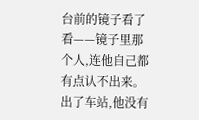台前的镜子看了看——镜子里那个人,连他自己都有点认不出来。
出了车站,他没有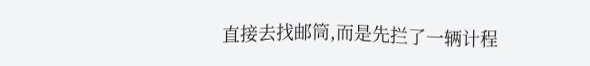直接去找邮筒,而是先拦了一辆计程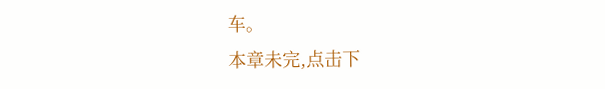车。
本章未完,点击下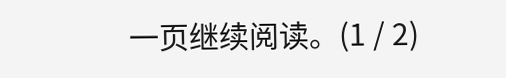一页继续阅读。(1 / 2)